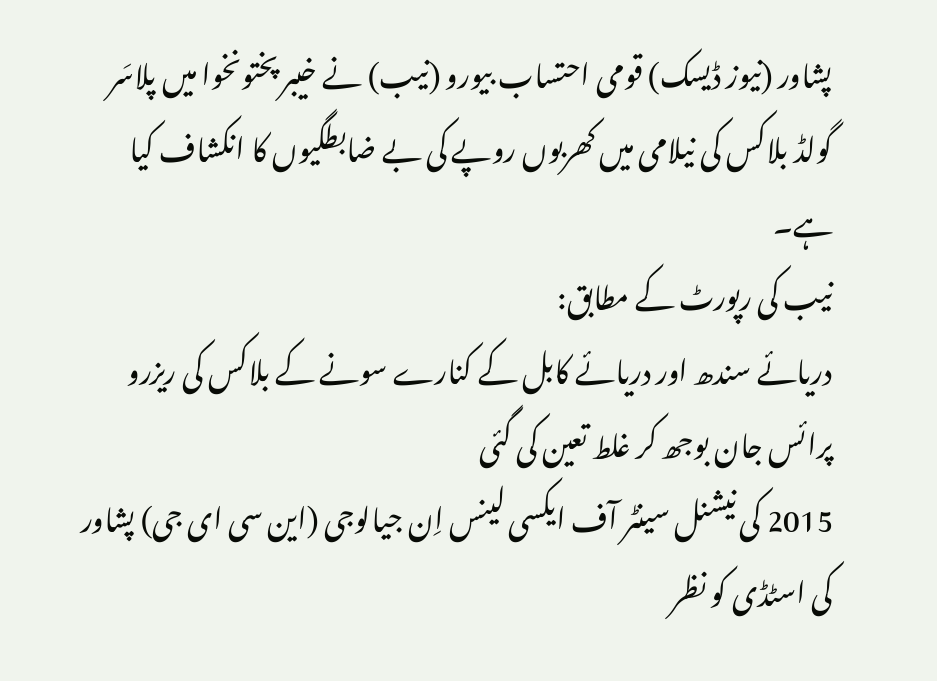پشاور (نیوز ڈیسک) قومی احتساب بیورو (نیب) نے خیبر پختونخوا میں پلاسَر گولڈ بلاکس کی نیلامی میں کھربوں روپے کی بے ضابطگیوں کا انکشاف کیا ہے۔
نیب کی رپورٹ کے مطابق:
دریائے سندھ اور دریائے کابل کے کنارے سونے کے بلاکس کی ریزرو پرائس جان بوجھ کر غلط تعین کی گئی
2015 کی نیشنل سینٹر آف ایکسی لینس اِن جیالوجی (این سی ای جی) پشاور کی اسٹڈی کو نظر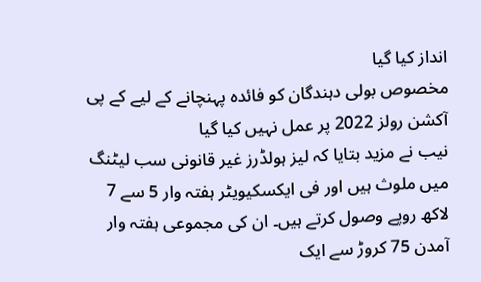انداز کیا گیا
مخصوص بولی دہندگان کو فائدہ پہنچانے کے لیے کے پی آکشن رولز 2022 پر عمل نہیں کیا گیا
نیب نے مزید بتایا کہ لیز ہولڈرز غیر قانونی سب لیٹنگ میں ملوث ہیں اور فی ایکسکیویٹر ہفتہ وار 5 سے 7 لاکھ روپے وصول کرتے ہیں۔ ان کی مجموعی ہفتہ وار آمدن 75 کروڑ سے ایک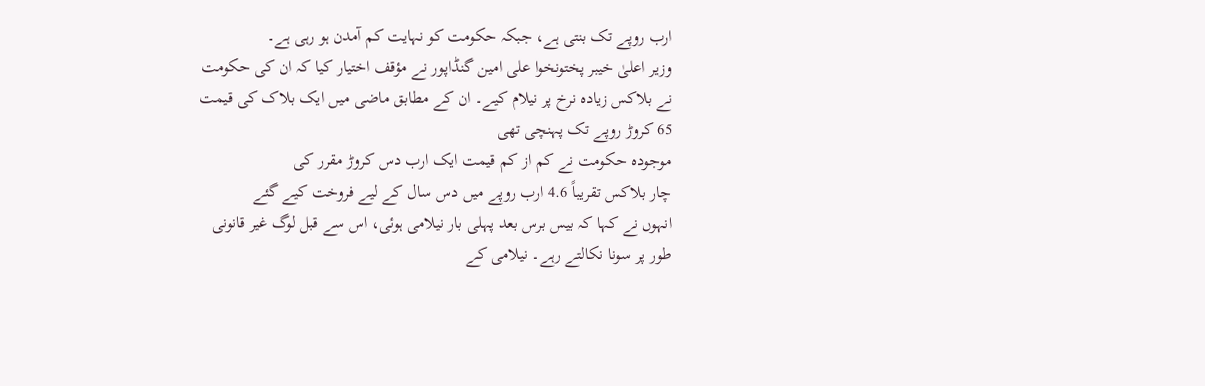ارب روپے تک بنتی ہے، جبکہ حکومت کو نہایت کم آمدن ہو رہی ہے۔
وزیر اعلیٰ خیبر پختونخوا علی امین گنڈاپور نے مؤقف اختیار کیا کہ ان کی حکومت نے بلاکس زیادہ نرخ پر نیلام کیے۔ ان کے مطابق ماضی میں ایک بلاک کی قیمت 65 کروڑ روپے تک پہنچی تھی
موجودہ حکومت نے کم از کم قیمت ایک ارب دس کروڑ مقرر کی
چار بلاکس تقریباً 4.6 ارب روپے میں دس سال کے لیے فروخت کیے گئے
انہوں نے کہا کہ بیس برس بعد پہلی بار نیلامی ہوئی، اس سے قبل لوگ غیر قانونی طور پر سونا نکالتے رہے۔ نیلامی کے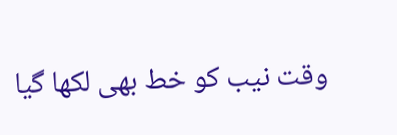وقت نیب کو خط بھی لکھا گیا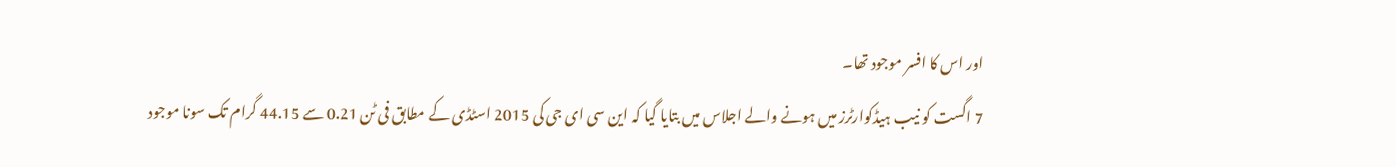اور اس کا افسر موجود تھا۔
7 اگست کو نیب ہیڈکوارٹرز میں ہونے والے اجلاس میں بتایا گیا کہ این سی ای جی کی 2015 اسٹڈی کے مطابق فی ٹن 0.21 سے 44.15 گرام تک سونا موجود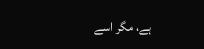ہے، مگر اسے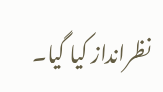نظرانداز کیا گیا۔